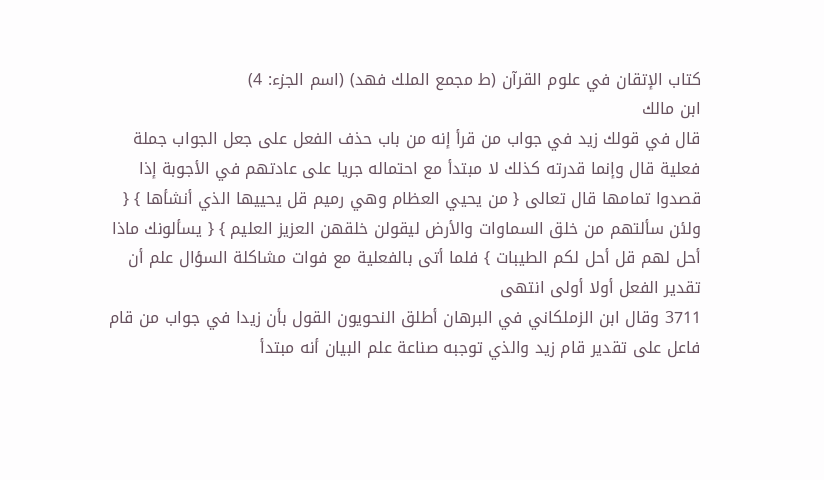كتاب الإتقان في علوم القرآن (ط مجمع الملك فهد) (اسم الجزء: 4)
ابن مالك
قال في قولك زيد في جواب من قرأ إنه من باب حذف الفعل على جعل الجواب جملة فعلية قال وإنما قدرته كذلك لا مبتدأ مع احتماله جريا على عادتهم في الأجوبة إذا قصدوا تمامها قال تعالى { من يحيي العظام وهي رميم قل يحييها الذي أنشأها } { ولئن سألتهم من خلق السماوات والأرض ليقولن خلقهن العزيز العليم } { يسألونك ماذا أحل لهم قل أحل لكم الطيبات } فلما أتى بالفعلية مع فوات مشاكلة السؤال علم أن تقدير الفعل أولا أولى انتهى
3711 وقال ابن الزملكاني في البرهان أطلق النحويون القول بأن زيدا في جواب من قام فاعل على تقدير قام زيد والذي توجبه صناعة علم البيان أنه مبتدأ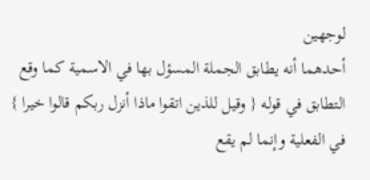لوجهين
أحدهما أنه يطابق الجملة المسؤل بها في الاسمية كما وقع التطابق في قوله { وقيل للذين اتقوا ماذا أنزل ربكم قالوا خيرا } في الفعلية وإنما لم يقع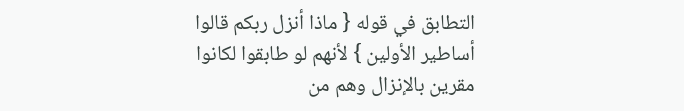التطابق في قوله { ماذا أنزل ربكم قالوا أساطير الأولين } لأنهم لو طابقوا لكانوا مقرين بالإنزال وهم من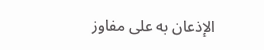الإذعان به على مفاوز